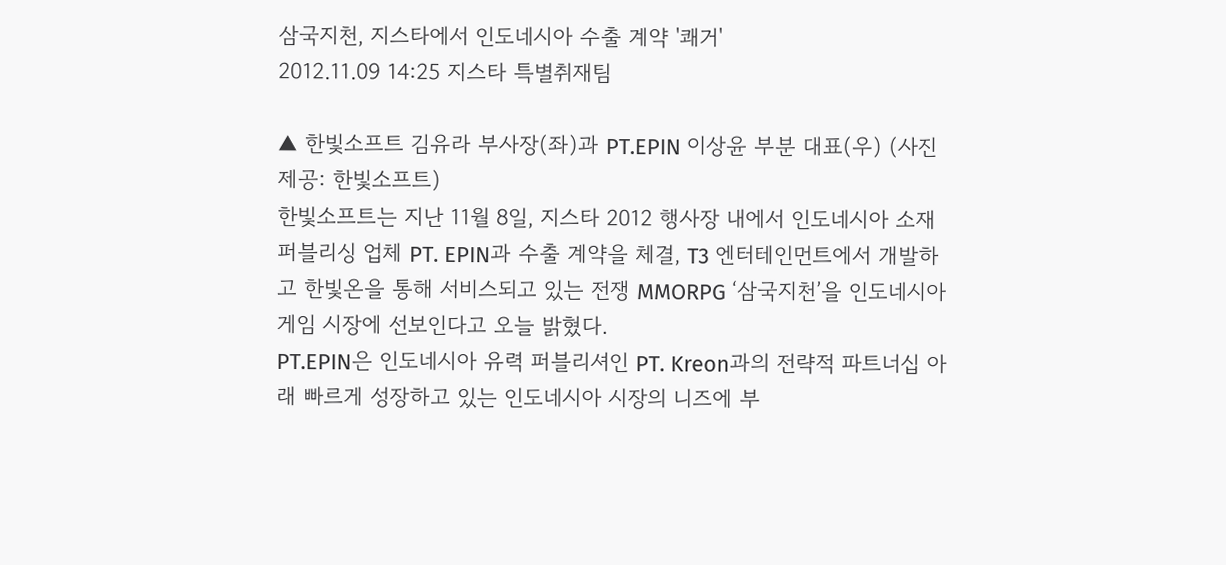삼국지천, 지스타에서 인도네시아 수출 계약 '쾌거'
2012.11.09 14:25 지스타 특별취재팀

▲ 한빛소프트 김유라 부사장(좌)과 PT.EPIN 이상윤 부분 대표(우) (사진 제공: 한빛소프트)
한빛소프트는 지난 11월 8일, 지스타 2012 행사장 내에서 인도네시아 소재 퍼블리싱 업체 PT. EPIN과 수출 계약을 체결, T3 엔터테인먼트에서 개발하고 한빛온을 통해 서비스되고 있는 전쟁 MMORPG ‘삼국지천’을 인도네시아 게임 시장에 선보인다고 오늘 밝혔다.
PT.EPIN은 인도네시아 유력 퍼블리셔인 PT. Kreon과의 전략적 파트너십 아래 빠르게 성장하고 있는 인도네시아 시장의 니즈에 부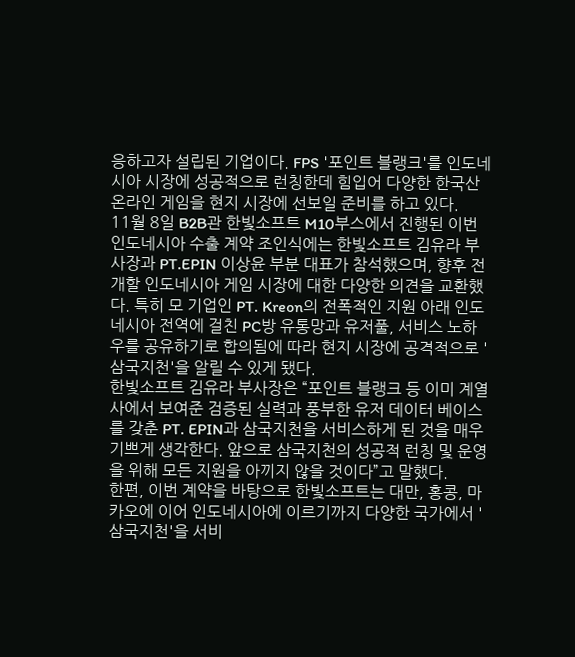응하고자 설립된 기업이다. FPS '포인트 블랭크'를 인도네시아 시장에 성공적으로 런칭한데 힘입어 다양한 한국산 온라인 게임을 현지 시장에 선보일 준비를 하고 있다.
11월 8일 B2B관 한빛소프트 M10부스에서 진행된 이번 인도네시아 수출 계약 조인식에는 한빛소프트 김유라 부사장과 PT.EPIN 이상윤 부분 대표가 참석했으며, 향후 전개할 인도네시아 게임 시장에 대한 다양한 의견을 교환했다. 특히 모 기업인 PT. Kreon의 전폭적인 지원 아래 인도네시아 전역에 걸친 PC방 유통망과 유저풀, 서비스 노하우를 공유하기로 합의됨에 따라 현지 시장에 공격적으로 '삼국지천'을 알릴 수 있게 됐다.
한빛소프트 김유라 부사장은 “포인트 블랭크 등 이미 계열사에서 보여준 검증된 실력과 풍부한 유저 데이터 베이스를 갖춘 PT. EPIN과 삼국지천을 서비스하게 된 것을 매우 기쁘게 생각한다. 앞으로 삼국지천의 성공적 런칭 및 운영을 위해 모든 지원을 아끼지 않을 것이다”고 말했다.
한편, 이번 계약을 바탕으로 한빛소프트는 대만, 홍콩, 마카오에 이어 인도네시아에 이르기까지 다양한 국가에서 '삼국지천'을 서비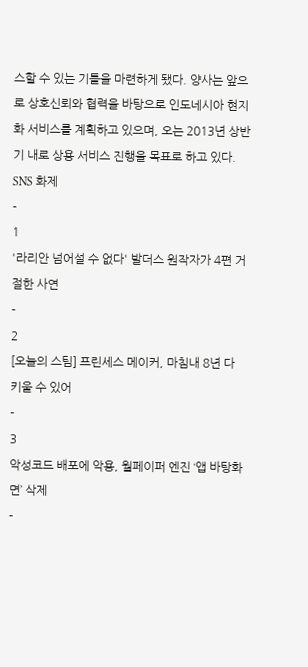스할 수 있는 기틀을 마련하게 됐다. 양사는 앞으로 상호신뢰와 협력을 바탕으로 인도네시아 현지화 서비스를 계획하고 있으며, 오는 2013년 상반기 내로 상용 서비스 진행을 목표로 하고 있다.
SNS 화제
-
1
'라리안 넘어설 수 없다' 발더스 원작자가 4편 거절한 사연
-
2
[오늘의 스팀] 프린세스 메이커, 마침내 8년 다 키울 수 있어
-
3
악성코드 배포에 악용, 월페이퍼 엔진 ‘앱 바탕화면’ 삭제
-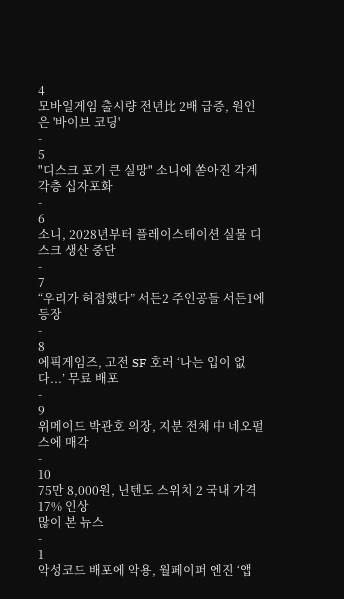4
모바일게임 출시량 전년比 2배 급증, 원인은 '바이브 코딩'
-
5
"디스크 포기 큰 실망" 소니에 쏟아진 각계각층 십자포화
-
6
소니, 2028년부터 플레이스테이션 실물 디스크 생산 중단
-
7
“우리가 허접했다” 서든2 주인공들 서든1에 등장
-
8
에픽게임즈, 고전 SF 호러 ‘나는 입이 없다...’ 무료 배포
-
9
위메이드 박관호 의장, 지분 전체 中 네오펄스에 매각
-
10
75만 8,000원, 닌텐도 스위치 2 국내 가격 17% 인상
많이 본 뉴스
-
1
악성코드 배포에 악용, 월페이퍼 엔진 ‘앱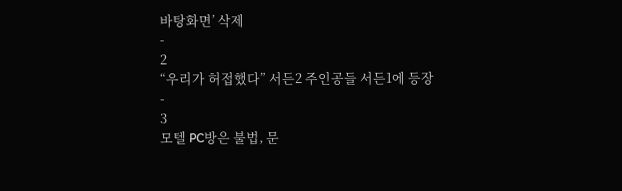바탕화면’ 삭제
-
2
“우리가 허접했다” 서든2 주인공들 서든1에 등장
-
3
모텔 PC방은 불법, 문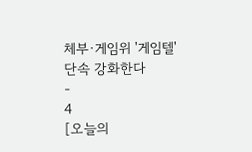체부·게임위 '게임텔' 단속 강화한다
-
4
[오늘의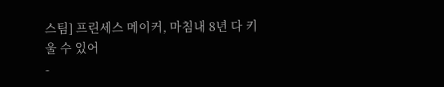스팀] 프린세스 메이커, 마침내 8년 다 키울 수 있어
-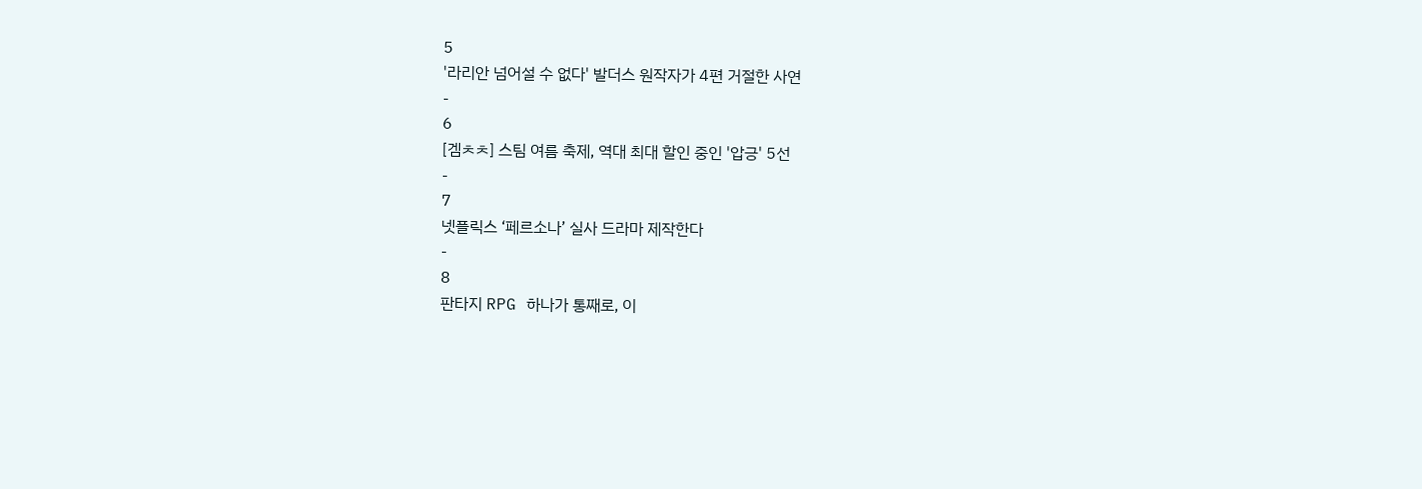5
'라리안 넘어설 수 없다' 발더스 원작자가 4편 거절한 사연
-
6
[겜ㅊㅊ] 스팀 여름 축제, 역대 최대 할인 중인 '압긍' 5선
-
7
넷플릭스 ‘페르소나’ 실사 드라마 제작한다
-
8
판타지 RPG 하나가 통째로, 이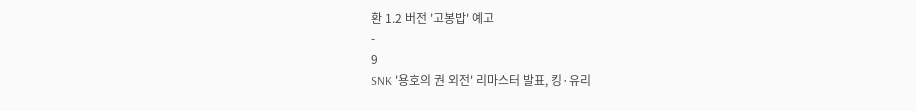환 1.2 버전 '고봉밥' 예고
-
9
SNK '용호의 권 외전' 리마스터 발표, 킹·유리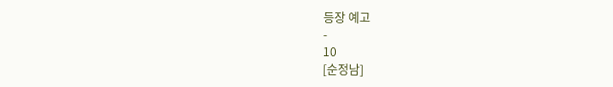등장 예고
-
10
[순정남]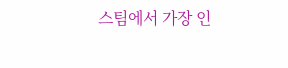스팀에서 가장 인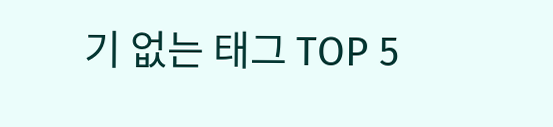기 없는 태그 TOP 5